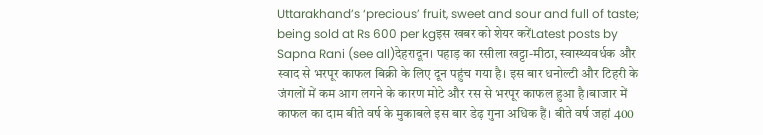Uttarakhand’s ‘precious’ fruit, sweet and sour and full of taste; being sold at Rs 600 per kgइस खबर को शेयर करेंLatest posts by Sapna Rani (see all)देहरादून। पहाड़ का रसीला खट्टा-मीठा, स्वास्थ्यवर्धक और स्वाद से भरपूर काफल बिक्री के लिए दून पहुंच गया है। इस बार धनोल्टी और टिहरी के जंगलों में कम आग लगने के कारण मोटे और रस से भरपूर काफल हुआ है।बाजार में काफल का दाम बीते वर्ष के मुकाबले इस बार डेढ़ गुना अधिक हैं। बीते वर्ष जहां 400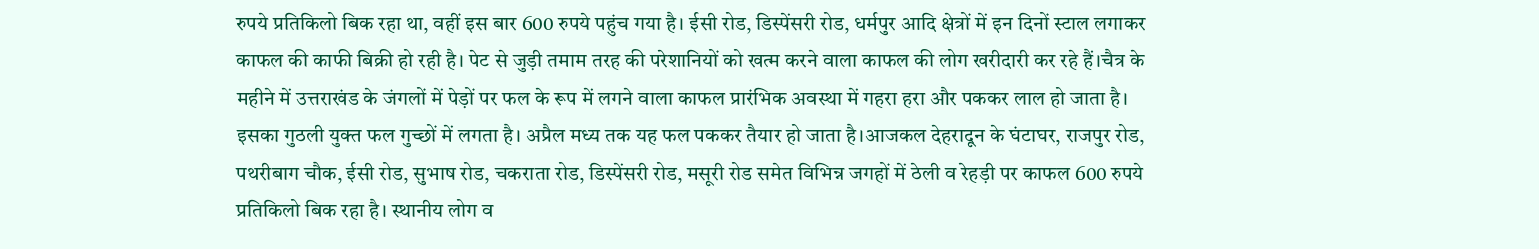रुपये प्रतिकिलो बिक रहा था, वहीं इस बार 600 रुपये पहुंच गया है। ईसी रोड, डिस्पेंसरी रोड, धर्मपुर आदि क्षेत्रों में इन दिनों स्टाल लगाकर काफल की काफी बिक्री हो रही है। पेट से जुड़ी तमाम तरह की परेशानियों को खत्म करने वाला काफल की लोग खरीदारी कर रहे हैं।चैत्र के महीने में उत्तराखंड के जंगलों में पेड़ों पर फल के रूप में लगने वाला काफल प्रारंभिक अवस्था में गहरा हरा और पककर लाल हो जाता है। इसका गुठली युक्त फल गुच्छों में लगता है। अप्रैल मध्य तक यह फल पककर तैयार हो जाता है।आजकल देहरादून के घंटाघर, राजपुर रोड, पथरीबाग चौक, ईसी रोड, सुभाष रोड, चकराता रोड, डिस्पेंसरी रोड, मसूरी रोड समेत विभिन्न जगहों में ठेली व रेहड़ी पर काफल 600 रुपये प्रतिकिलो बिक रहा है। स्थानीय लोग व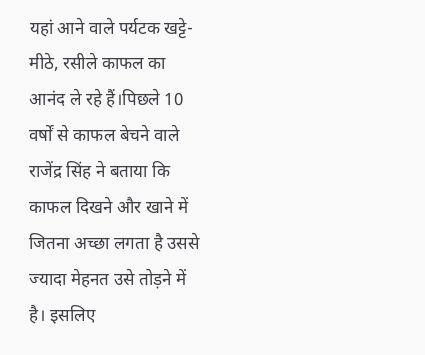यहां आने वाले पर्यटक खट्टे-मीठे, रसीले काफल का आनंद ले रहे हैं।पिछले 10 वर्षों से काफल बेचने वाले राजेंद्र सिंह ने बताया कि काफल दिखने और खाने में जितना अच्छा लगता है उससे ज्यादा मेहनत उसे तोड़ने में है। इसलिए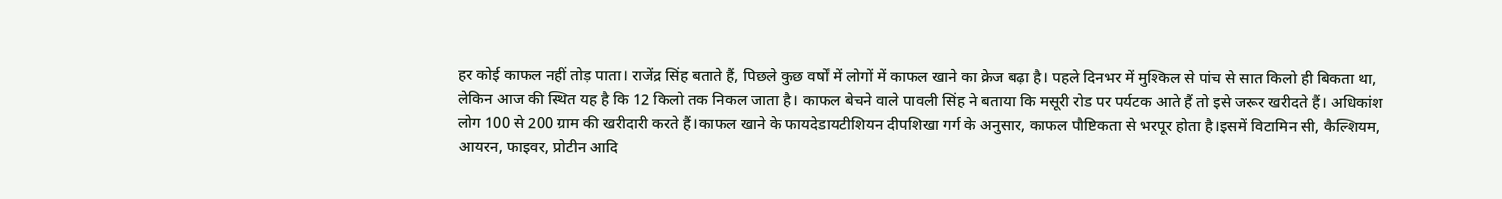हर कोई काफल नहीं तोड़ पाता। राजेंद्र सिंह बताते हैं, पिछले कुछ वर्षों में लोगों में काफल खाने का क्रेज बढ़ा है। पहले दिनभर में मुश्किल से पांच से सात किलो ही बिकता था, लेकिन आज की स्थित यह है कि 12 किलो तक निकल जाता है। काफल बेचने वाले पावली सिंह ने बताया कि मसूरी रोड पर पर्यटक आते हैं तो इसे जरूर खरीदते हैं। अधिकांश लोग 100 से 200 ग्राम की खरीदारी करते हैं।काफल खाने के फायदेडायटीशियन दीपशिखा गर्ग के अनुसार, काफल पौष्टिकता से भरपूर होता है।इसमें विटामिन सी, कैल्शियम, आयरन, फाइवर, प्रोटीन आदि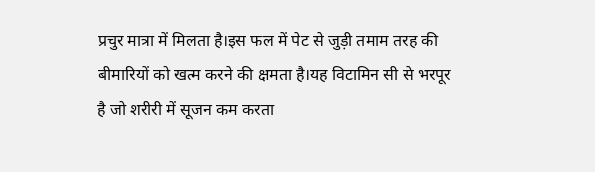प्रचुर मात्रा में मिलता है।इस फल में पेट से जुड़ी तमाम तरह की बीमारियों को खत्म करने की क्षमता है।यह विटामिन सी से भरपूर है जो शरीरी में सूजन कम करता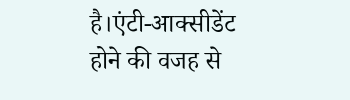है।एंटी-आक्सीडेंट होने की वजह से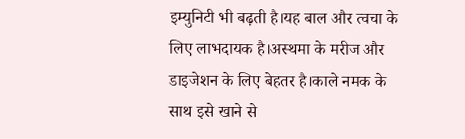इम्युनिटी भी बढ़ती है।यह बाल और त्वचा के लिए लाभदायक है।अस्थमा के मरीज और डाइजेशन के लिए बेहतर है।काले नमक के साथ इसे खाने से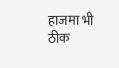हाजमा भी ठीक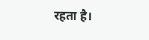रहता है।